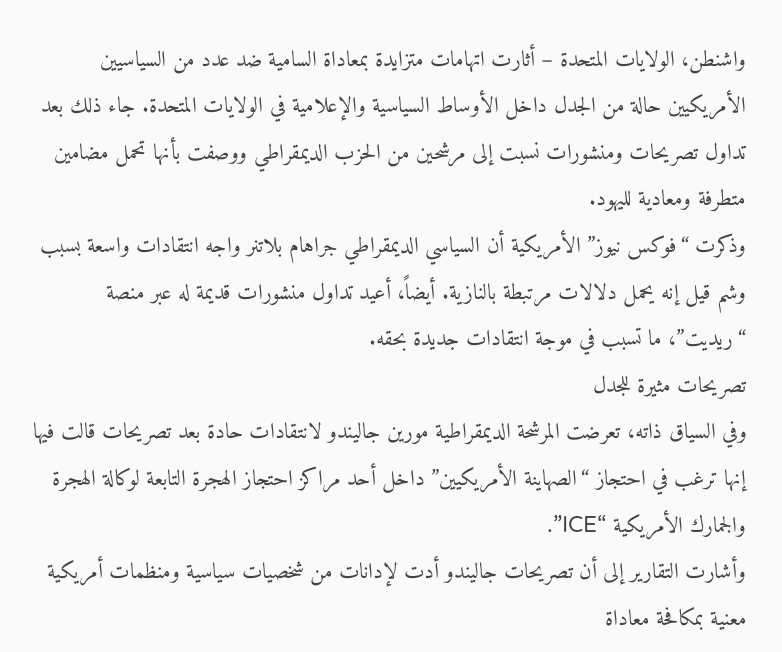واشنطن، الولايات المتحدة – أثارت اتهامات متزايدة بمعاداة السامية ضد عدد من السياسيين الأمريكيين حالة من الجدل داخل الأوساط السياسية والإعلامية في الولايات المتحدة. جاء ذلك بعد تداول تصريحات ومنشورات نسبت إلى مرشحين من الحزب الديمقراطي ووصفت بأنها تحمل مضامين متطرفة ومعادية لليهود.
وذكرت “فوكس نيوز” الأمريكية أن السياسي الديمقراطي جراهام بلاتنر واجه انتقادات واسعة بسبب وشم قيل إنه يحمل دلالات مرتبطة بالنازية. أيضاً، أعيد تداول منشورات قديمة له عبر منصة “ريديت”، ما تسبب في موجة انتقادات جديدة بحقه.
تصريحات مثيرة للجدل
وفي السياق ذاته، تعرضت المرشحة الديمقراطية مورين جاليندو لانتقادات حادة بعد تصريحات قالت فيها إنها ترغب في احتجاز “الصهاينة الأمريكيين” داخل أحد مراكز احتجاز الهجرة التابعة لوكالة الهجرة والجمارك الأمريكية “ICE”.
وأشارت التقارير إلى أن تصريحات جاليندو أدت لإدانات من شخصيات سياسية ومنظمات أمريكية معنية بمكافحة معاداة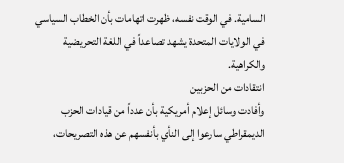السامية. في الوقت نفسه، ظهرت اتهامات بأن الخطاب السياسي في الولايات المتحدة يشهد تصاعداً في اللغة التحريضية والكراهية.
انتقادات من الحزبين
وأفادت وسائل إعلام أمريكية بأن عدداً من قيادات الحزب الديمقراطي سارعوا إلى النأي بأنفسهم عن هذه التصريحات،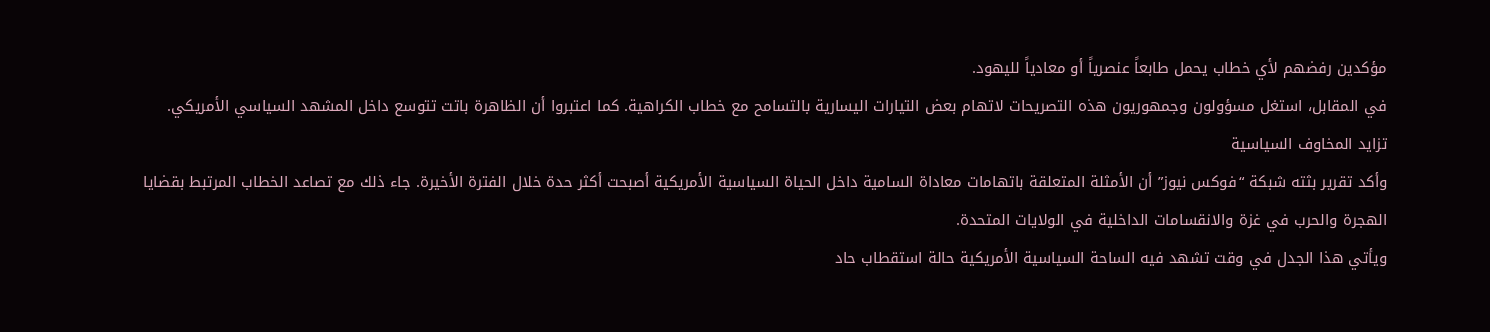مؤكدين رفضهم لأي خطاب يحمل طابعاً عنصرياً أو معادياً لليهود.
في المقابل، استغل مسؤولون وجمهوريون هذه التصريحات لاتهام بعض التيارات اليسارية بالتسامح مع خطاب الكراهية. كما اعتبروا أن الظاهرة باتت تتوسع داخل المشهد السياسي الأمريكي.
تزايد المخاوف السياسية
وأكد تقرير بثته شبكة “فوكس نيوز” أن الأمثلة المتعلقة باتهامات معاداة السامية داخل الحياة السياسية الأمريكية أصبحت أكثر حدة خلال الفترة الأخيرة. جاء ذلك مع تصاعد الخطاب المرتبط بقضايا الهجرة والحرب في غزة والانقسامات الداخلية في الولايات المتحدة.
ويأتي هذا الجدل في وقت تشهد فيه الساحة السياسية الأمريكية حالة استقطاب حاد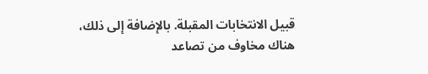قبيل الانتخابات المقبلة. بالإضافة إلى ذلك، هناك مخاوف من تصاعد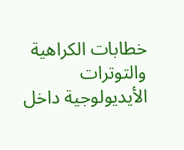خطابات الكراهية والتوترات الأيديولوجية داخل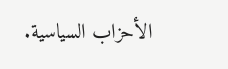الأحزاب السياسية.